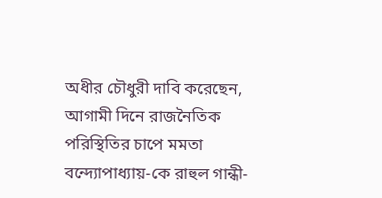অধীর চৌধুরী দাবি করেছেন, আগামী দিনে রাজনৈতিক পরিস্থিতির চাপে মমতা বন্দ্যোপাধ্যায়-কে রাহুল গান্ধী-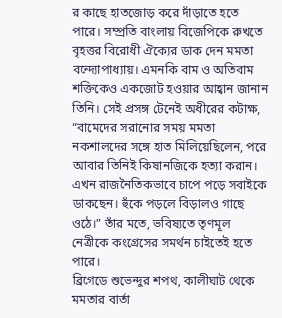র কাছে হাতজোড় করে দাঁড়াতে হতে পারে। সম্প্রতি বাংলায় বিজেপিকে রুখতে বৃহত্তর বিরোধী ঐক্যের ডাক দেন মমতা বন্দ্যোপাধ্যায়। এমনকি বাম ও অতিবাম শক্তিকেও একজোট হওয়ার আহ্বান জানান তিনি। সেই প্রসঙ্গ টেনেই অধীরের কটাক্ষ, “বামেদের সরানোর সময় মমতা নকশালদের সঙ্গে হাত মিলিয়েছিলেন, পরে আবার তিনিই কিষানজিকে হত্যা করান। এখন রাজনৈতিকভাবে চাপে পড়ে সবাইকে ডাকছেন। হুঁকে পড়লে বিড়ালও গাছে ওঠে।” তাঁর মতে, ভবিষ্যতে তৃণমূল নেত্রীকে কংগ্রেসের সমর্থন চাইতেই হতে পারে।
ব্রিগেডে শুভেন্দুর শপথ, কালীঘাট থেকে মমতার বার্তা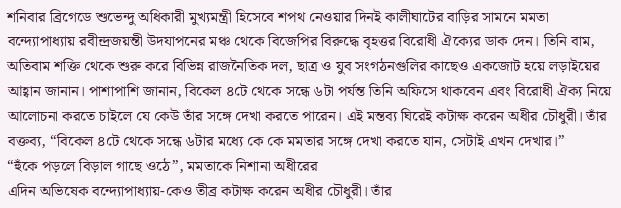শনিবার ব্রিগেডে শুভেন্দু অধিকারী মুখ্যমন্ত্রী হিসেবে শপথ নেওয়ার দিনই কালীঘাটের বাড়ির সামনে মমতা বন্দ্যোপাধ্যায় রবীন্দ্রজয়ন্তী উদযাপনের মঞ্চ থেকে বিজেপির বিরুদ্ধে বৃহত্তর বিরোধী ঐক্যের ডাক দেন। তিনি বাম, অতিবাম শক্তি থেকে শুরু করে বিভিন্ন রাজনৈতিক দল, ছাত্র ও যুব সংগঠনগুলির কাছেও একজোট হয়ে লড়াইয়ের আহ্বান জানান। পাশাপাশি জানান, বিকেল ৪টে থেকে সন্ধে ৬টা পর্যন্ত তিনি অফিসে থাকবেন এবং বিরোধী ঐক্য নিয়ে আলোচনা করতে চাইলে যে কেউ তাঁর সঙ্গে দেখা করতে পারেন। এই মন্তব্য ঘিরেই কটাক্ষ করেন অধীর চৌধুরী। তাঁর বক্তব্য, “বিকেল ৪টে থেকে সন্ধে ৬টার মধ্যে কে কে মমতার সঙ্গে দেখা করতে যান, সেটাই এখন দেখার।”
“হুঁকে পড়লে বিড়াল গাছে ওঠে”, মমতাকে নিশানা অধীরের
এদিন অভিষেক বন্দ্যোপাধ্যায়-কেও তীব্র কটাক্ষ করেন অধীর চৌধুরী। তাঁর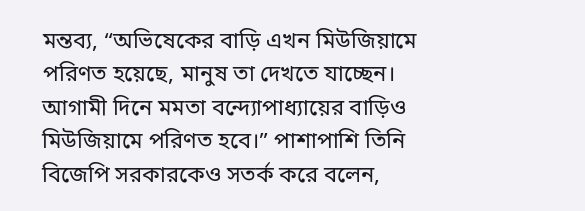মন্তব্য, “অভিষেকের বাড়ি এখন মিউজিয়ামে পরিণত হয়েছে, মানুষ তা দেখতে যাচ্ছেন। আগামী দিনে মমতা বন্দ্যোপাধ্যায়ের বাড়িও মিউজিয়ামে পরিণত হবে।” পাশাপাশি তিনি বিজেপি সরকারকেও সতর্ক করে বলেন,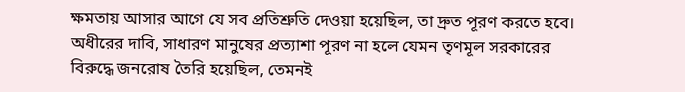ক্ষমতায় আসার আগে যে সব প্রতিশ্রুতি দেওয়া হয়েছিল, তা দ্রুত পূরণ করতে হবে। অধীরের দাবি, সাধারণ মানুষের প্রত্যাশা পূরণ না হলে যেমন তৃণমূল সরকারের বিরুদ্ধে জনরোষ তৈরি হয়েছিল, তেমনই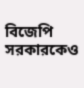বিজেপি সরকারকেও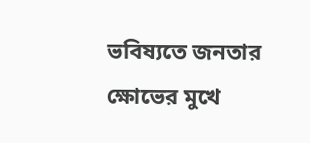ভবিষ্যতে জনতার ক্ষোভের মুখে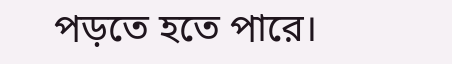পড়তে হতে পারে।